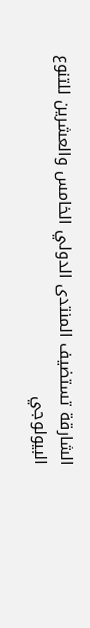الشارقة تستضيف المنتدى الدولي الخامس والعشرين للتنوع البيولوجي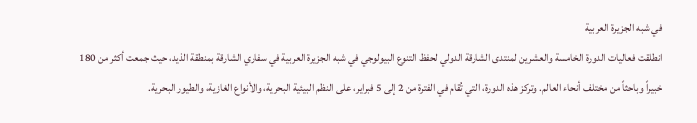في شبه الجزيرة العربية
انطلقت فعاليات الدورة الخامسة والعشرين لمنتدى الشارقة الدولي لحفظ التنوع البيولوجي في شبه الجزيرة العربية في سفاري الشارقة بمنطقة الذيد، حيث جمعت أكثر من 180 خبيراً وباحثاً من مختلف أنحاء العالم. وتركز هذه الدورة، التي تُقام في الفترة من 2 إلى 5 فبراير، على النظم البيئية البحرية، والأنواع الغازية، والطيور البحرية.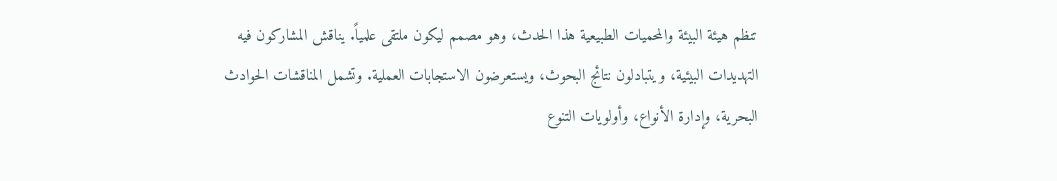تنظم هيئة البيئة والمحميات الطبيعية هذا الحدث، وهو مصمم ليكون ملتقى علمياً. يناقش المشاركون فيه التهديدات البيئية، ويتبادلون نتائج البحوث، ويستعرضون الاستجابات العملية. وتشمل المناقشات الحوادث البحرية، وإدارة الأنواع، وأولويات التنوع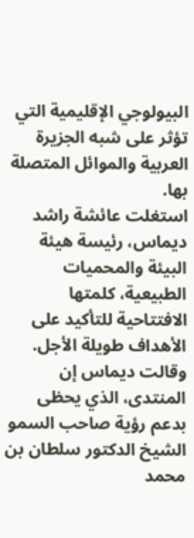البيولوجي الإقليمية التي تؤثر على شبه الجزيرة العربية والموائل المتصلة بها.
استغلت عائشة راشد ديماس، رئيسة هيئة البيئة والمحميات الطبيعية، كلمتها الافتتاحية للتأكيد على الأهداف طويلة الأجل. وقالت ديماس إن المنتدى، الذي يحظى بدعم رؤية صاحب السمو الشيخ الدكتور سلطان بن محمد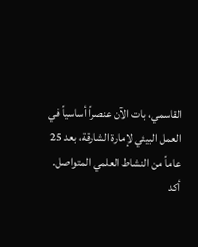القاسمي، بات الآن عنصراً أساسياً في العمل البيئي لإمارة الشارقة، بعد 25 عاماً من النشاط العلمي المتواصل.
أكد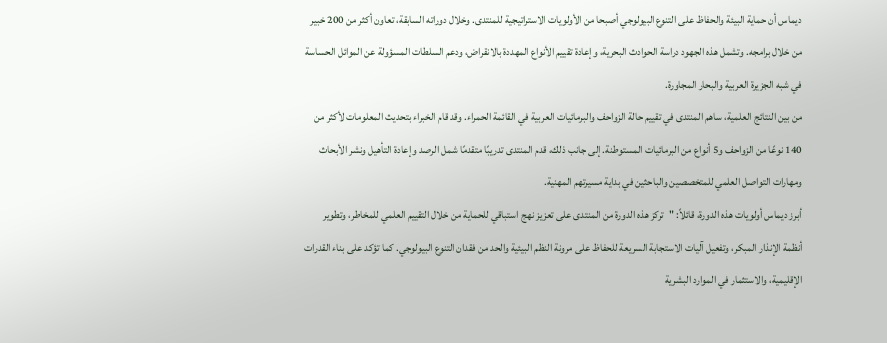ديماس أن حماية البيئة والحفاظ على التنوع البيولوجي أصبحا من الأولويات الاستراتيجية للمنتدى. وخلال دوراته السابقة، تعاون أكثر من 200 خبير من خلال برامجه. وتشمل هذه الجهود دراسة الحوادث البحرية، وإعادة تقييم الأنواع المهددة بالانقراض، ودعم السلطات المسؤولة عن الموائل الحساسة في شبه الجزيرة العربية والبحار المجاورة.
من بين النتائج العلمية، ساهم المنتدى في تقييم حالة الزواحف والبرمائيات العربية في القائمة الحمراء. وقد قام الخبراء بتحديث المعلومات لأكثر من 140 نوعًا من الزواحف و5 أنواع من البرمائيات المستوطنة. إلى جانب ذلك، قدم المنتدى تدريبًا متقدمًا شمل الرصد وإعادة التأهيل ونشر الأبحاث ومهارات التواصل العلمي للمتخصصين والباحثين في بداية مسيرتهم المهنية.
أبرز ديماس أولويات هذه الدورة، قائلاً: "تركز هذه الدورة من المنتدى على تعزيز نهج استباقي للحماية من خلال التقييم العلمي للمخاطر، وتطوير أنظمة الإنذار المبكر، وتفعيل آليات الاستجابة السريعة للحفاظ على مرونة النظم البيئية والحد من فقدان التنوع البيولوجي. كما تؤكد على بناء القدرات الإقليمية، والاستثمار في الموارد البشرية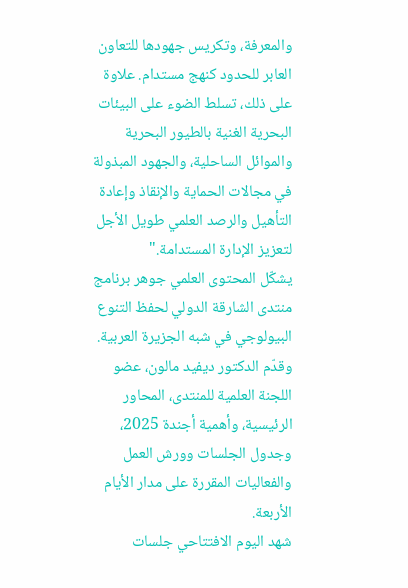والمعرفة، وتكريس جهودها للتعاون العابر للحدود كنهج مستدام. علاوة على ذلك، تسلط الضوء على البيئات البحرية الغنية بالطيور البحرية والموائل الساحلية، والجهود المبذولة في مجالات الحماية والإنقاذ وإعادة التأهيل والرصد العلمي طويل الأجل لتعزيز الإدارة المستدامة."
يشكّل المحتوى العلمي جوهر برنامج منتدى الشارقة الدولي لحفظ التنوع البيولوجي في شبه الجزيرة العربية. وقدّم الدكتور ديفيد مالون، عضو اللجنة العلمية للمنتدى، المحاور الرئيسية، وأهمية أجندة 2025، وجدول الجلسات وورش العمل والفعاليات المقررة على مدار الأيام الأربعة.
شهد اليوم الافتتاحي جلسات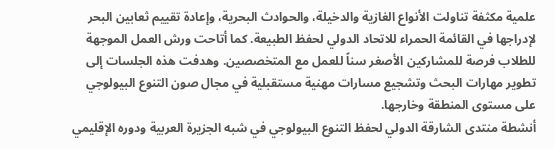علمية مكثفة تناولت الأنواع الغازية والدخيلة، والحوادث البحرية، وإعادة تقييم ثعابين البحر لإدراجها في القائمة الحمراء للاتحاد الدولي لحفظ الطبيعة. كما أتاحت ورش العمل الموجهة للطلاب فرصة للمشاركين الأصغر سناً للعمل مع المتخصصين. وهدفت هذه الجلسات إلى تطوير مهارات البحث وتشجيع مسارات مهنية مستقبلية في مجال صون التنوع البيولوجي على مستوى المنطقة وخارجها.
أنشطة منتدى الشارقة الدولي لحفظ التنوع البيولوجي في شبه الجزيرة العربية ودوره الإقليمي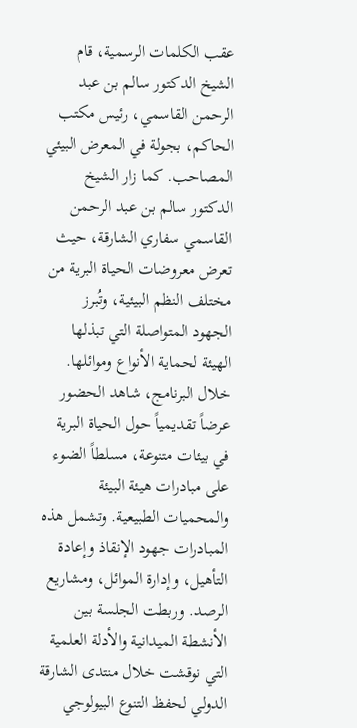عقب الكلمات الرسمية، قام الشيخ الدكتور سالم بن عبد الرحمن القاسمي، رئيس مكتب الحاكم، بجولة في المعرض البيئي المصاحب. كما زار الشيخ الدكتور سالم بن عبد الرحمن القاسمي سفاري الشارقة، حيث تعرض معروضات الحياة البرية من مختلف النظم البيئية، وتُبرز الجهود المتواصلة التي تبذلها الهيئة لحماية الأنواع وموائلها.
خلال البرنامج، شاهد الحضور عرضاً تقديمياً حول الحياة البرية في بيئات متنوعة، مسلطاً الضوء على مبادرات هيئة البيئة والمحميات الطبيعية. وتشمل هذه المبادرات جهود الإنقاذ وإعادة التأهيل، وإدارة الموائل، ومشاريع الرصد. وربطت الجلسة بين الأنشطة الميدانية والأدلة العلمية التي نوقشت خلال منتدى الشارقة الدولي لحفظ التنوع البيولوجي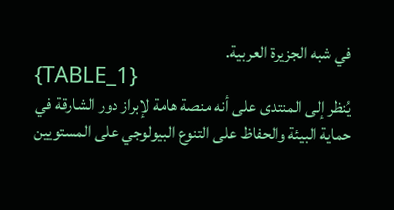في شبه الجزيرة العربية.
{TABLE_1}
يُنظر إلى المنتدى على أنه منصة هامة لإبراز دور الشارقة في حماية البيئة والحفاظ على التنوع البيولوجي على المستويين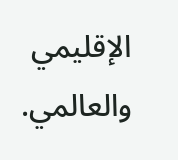الإقليمي والعالمي.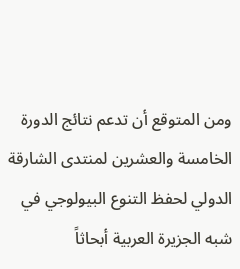ومن المتوقع أن تدعم نتائج الدورة الخامسة والعشرين لمنتدى الشارقة الدولي لحفظ التنوع البيولوجي في شبه الجزيرة العربية أبحاثاً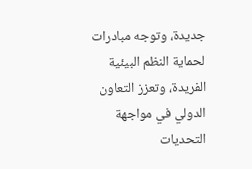جديدة، وتوجه مبادرات لحماية النظم البيئية الفريدة، وتعزز التعاون الدولي في مواجهة التحديات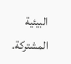البيئية المشتركة.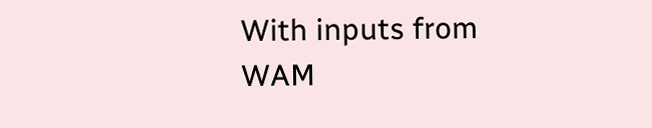With inputs from WAM